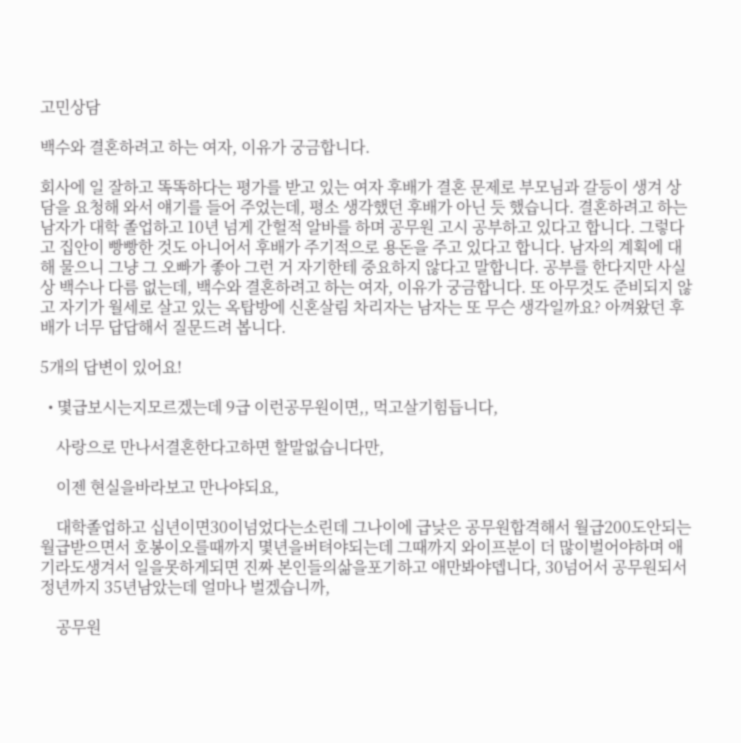고민상담

백수와 결혼하려고 하는 여자, 이유가 궁금합니다.

회사에 일 잘하고 똑똑하다는 평가를 받고 있는 여자 후배가 결혼 문제로 부모님과 갈등이 생겨 상담을 요청해 와서 얘기를 들어 주었는데, 평소 생각했던 후배가 아닌 듯 했습니다. 결혼하려고 하는 남자가 대학 졸업하고 10년 넘게 간헐적 알바를 하며 공무원 고시 공부하고 있다고 합니다. 그렇다고 집안이 빵빵한 것도 아니어서 후배가 주기적으로 용돈을 주고 있다고 합니다. 남자의 계획에 대해 물으니 그냥 그 오빠가 좋아 그런 거 자기한테 중요하지 않다고 말합니다. 공부를 한다지만 사실상 백수나 다름 없는데, 백수와 결혼하려고 하는 여자, 이유가 궁금합니다. 또 아무것도 준비되지 않고 자기가 월세로 살고 있는 옥탑방에 신혼살림 차리자는 남자는 또 무슨 생각일까요? 아껴왔던 후배가 너무 답답해서 질문드려 봅니다.

5개의 답변이 있어요!

  • 몇급보시는지모르겠는데 9급 이런공무원이면,, 먹고살기힘듭니다,

    사랑으로 만나서결혼한다고하면 할말없습니다만,

    이젠 현실을바라보고 만나야되요,

    대학졸업하고 십년이면30이넘었다는소린데 그나이에 급낮은 공무원합격해서 월급200도안되는월급받으면서 호봉이오를때까지 몇년을버텨야되는데 그때까지 와이프분이 더 많이벌어야하며 애기라도생겨서 일을못하게되면 진짜 본인들의삶을포기하고 애만봐야뎁니다, 30넘어서 공무원되서 정년까지 35년남았는데 얼마나 벌겠습니까,

    공무원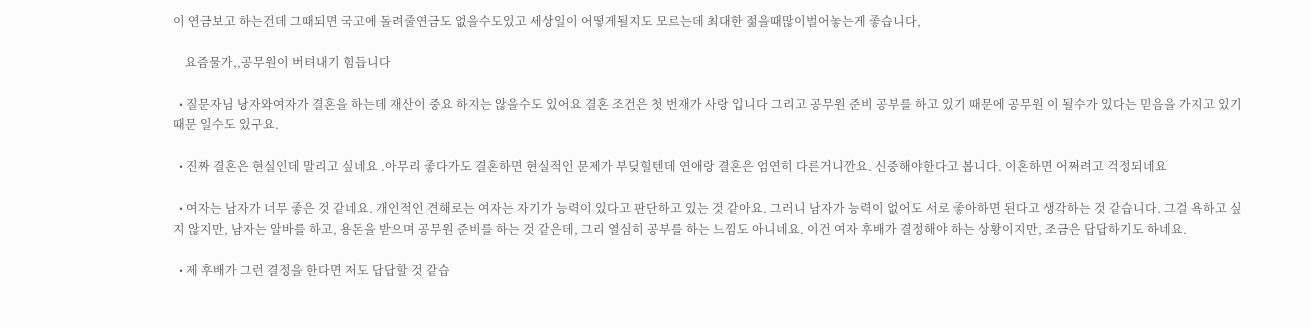이 연금보고 하는건데 그때되면 국고에 돌려줄연금도 없을수도있고 세상일이 어떻게될지도 모르는데 최대한 젊을때많이벌어놓는게 좋습니다,

    요즘물가,,공무원이 버텨내기 힘듭니다

  • 질문자님 낭자와여자가 결혼을 하는데 재산이 중요 하지는 않을수도 있어요 결혼 조건은 첫 번재가 사랑 입니다 그리고 공무원 준비 공부를 하고 있기 때문에 공무원 이 될수가 있다는 믿음을 가지고 있기 때문 일수도 있구요.

  • 진짜 결혼은 현실인데 말리고 싶네요 .아무리 좋다가도 결혼하면 현실적인 문제가 부딪힐텐데 연애랑 결혼은 엄연히 다른거니깐요. 신중해야한다고 봅니다. 이혼하면 어쩌려고 걱정되네요

  • 여자는 남자가 너무 좋은 것 같네요. 개인적인 견해로는 여자는 자기가 능력이 있다고 판단하고 있는 것 같아요. 그러니 남자가 능력이 없어도 서로 좋아하면 된다고 생각하는 것 같습니다. 그걸 욕하고 싶지 않지만, 남자는 알바를 하고, 용돈을 받으며 공무원 준비를 하는 것 같은데, 그리 열심히 공부를 하는 느낌도 아니네요. 이건 여자 후배가 결정해야 하는 상황이지만, 조금은 답답하기도 하네요.

  • 제 후배가 그런 결정을 한다면 저도 답답할 것 같습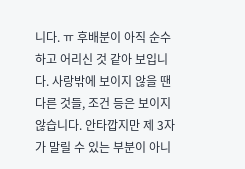니다. ㅠ 후배분이 아직 순수하고 어리신 것 같아 보입니다. 사랑밖에 보이지 않을 땐 다른 것들, 조건 등은 보이지 않습니다. 안타깝지만 제 3자가 말릴 수 있는 부분이 아니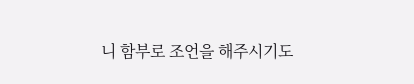니 함부로 조언을 해주시기도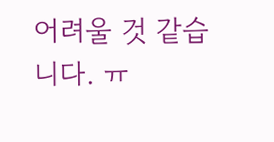어려울 것 같습니다. ㅠ